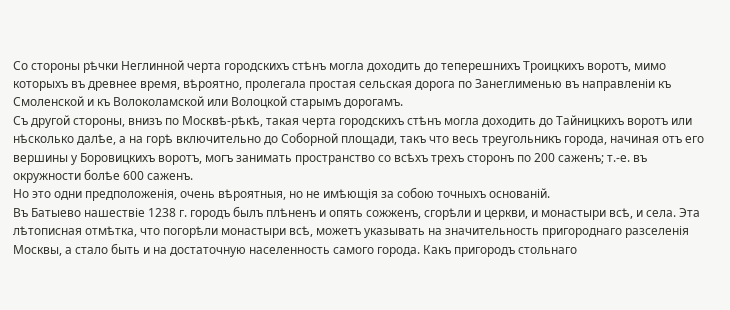Со стороны рѣчки Неглинной черта городскихъ стѣнъ могла доходить до теперешнихъ Троицкихъ воротъ, мимо которыхъ въ древнее время, вѣроятно, пролегала простая сельская дорога по Занеглименью въ направленіи къ Смоленской и къ Волоколамской или Волоцкой старымъ дорогамъ.
Съ другой стороны, внизъ по Москвѣ-рѣкѣ, такая черта городскихъ стѣнъ могла доходить до Тайницкихъ воротъ или нѣсколько далѣе, а на горѣ включительно до Соборной площади, такъ что весь треугольникъ города, начиная отъ его вершины у Боровицкихъ воротъ, могъ занимать пространство со всѣхъ трехъ сторонъ по 200 саженъ; т.-е. въ окружности болѣе 600 саженъ.
Но это одни предположенія, очень вѣроятныя, но не имѣющія за собою точныхъ основаній.
Въ Батыево нашествіе 1238 г. городъ былъ плѣненъ и опять сожженъ, сгорѣли и церкви, и монастыри всѣ, и села. Эта лѣтописная отмѣтка, что погорѣли монастыри всѣ, можетъ указывать на значительность пригороднаго разселенія Москвы, а стало быть и на достаточную населенность самого города. Какъ пригородъ стольнаго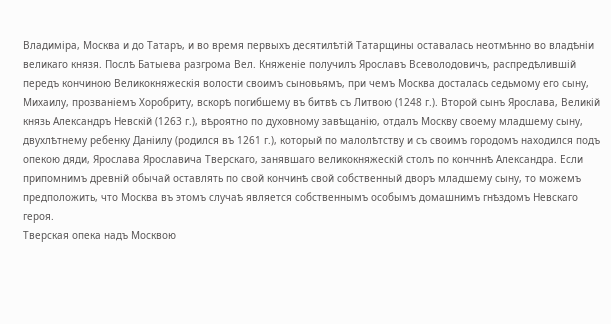Владиміра, Москва и до Татаръ, и во время первыхъ десятилѣтій Татарщины оставалась неотмѣнно во владѣніи великаго князя. Послѣ Батыева разгрома Вел. Княженіе получилъ Ярославъ Всеволодовичъ, распредѣлившій передъ кончиною Великокняжескія волости своимъ сыновьямъ, при чемъ Москва досталась седьмому его сыну, Михаилу, прозваніемъ Хоробриту, вскорѣ погибшему въ битвѣ съ Литвою (1248 г.). Второй сынъ Ярослава, Великій князь Александръ Невскій (1263 г.), вѣроятно по духовному завѣщанію, отдалъ Москву своему младшему сыну, двухлѣтнему ребенку Даніилу (родился въ 1261 г.), который по малолѣтству и съ своимъ городомъ находился подъ опекою дяди, Ярослава Ярославича Тверскаго, занявшаго великокняжескій столъ по кончннѣ Александра. Если припомнимъ древній обычай оставлять по свой кончинѣ свой собственный дворъ младшему сыну, то можемъ предположить, что Москва въ этомъ случаѣ является собственнымъ особымъ домашнимъ гнѣздомъ Невскаго героя.
Тверская опека надъ Москвою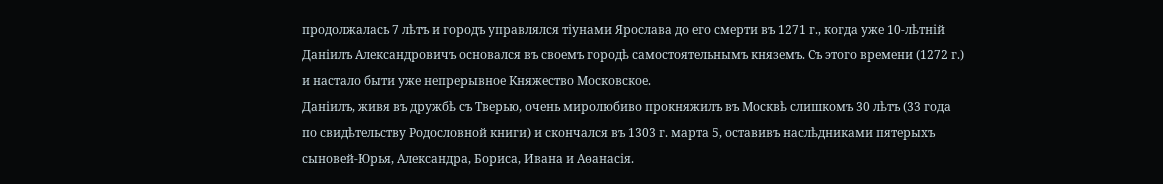продолжалась 7 лѣтъ и городъ управлялся тіунами Ярослава до его смерти въ 1271 г., когда уже 10-лѣтній Даніилъ Александровичъ основался въ своемъ городѣ самостоятельнымъ княземъ. Съ этого времени (1272 г.) и настало быти уже непрерывное Княжество Московское.
Даніилъ, живя въ дружбѣ съ Тверью, очень миролюбиво прокняжилъ въ Москвѣ слишкомъ 30 лѣтъ (33 года по свидѣтельству Родословной книги) и скончался въ 1303 г. марта 5, оставивъ наслѣдниками пятерыхъ сыновей-Юрья, Александра, Бориса, Ивана и Аѳанасія.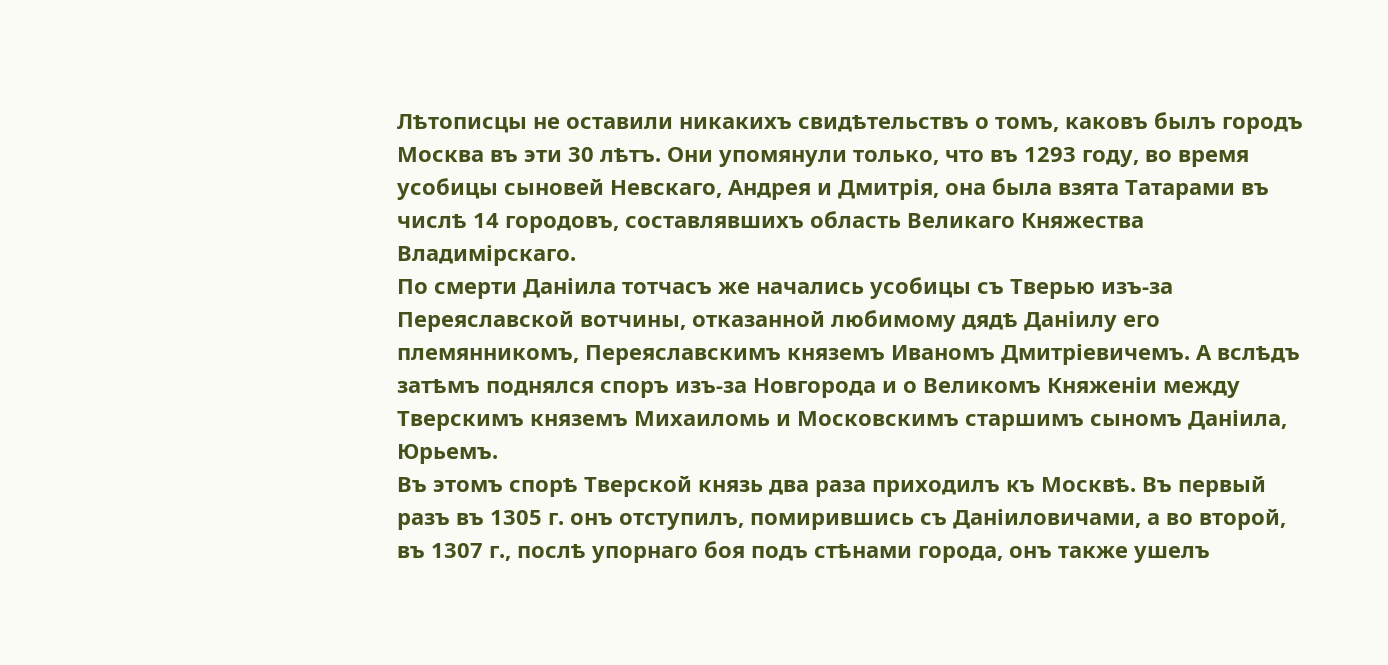Лѣтописцы не оставили никакихъ свидѣтельствъ о томъ, каковъ былъ городъ Москва въ эти 30 лѣтъ. Они упомянули только, что въ 1293 году, во время усобицы сыновей Невскаго, Андрея и Дмитрія, она была взята Татарами въ числѣ 14 городовъ, составлявшихъ область Великаго Княжества Владимірскаго.
По смерти Даніила тотчасъ же начались усобицы съ Тверью изъ-за Переяславской вотчины, отказанной любимому дядѣ Даніилу его племянникомъ, Переяславскимъ княземъ Иваномъ Дмитріевичемъ. А вслѣдъ затѣмъ поднялся споръ изъ-за Новгорода и о Великомъ Княженіи между Тверскимъ княземъ Михаиломь и Московскимъ старшимъ сыномъ Даніила, Юрьемъ.
Въ этомъ спорѣ Тверской князь два раза приходилъ къ Москвѣ. Въ первый разъ въ 1305 г. онъ отступилъ, помирившись съ Даніиловичами, а во второй, въ 1307 г., послѣ упорнаго боя подъ стѣнами города, онъ также ушелъ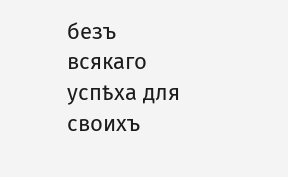безъ всякаго успѣха для своихъ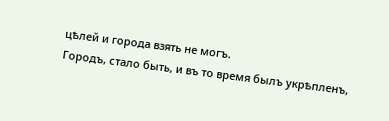цѣлей и города взять не могъ.
Городъ, стало быть, и въ то время былъ укрѣпленъ,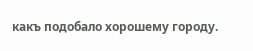какъ подобало хорошему городу.